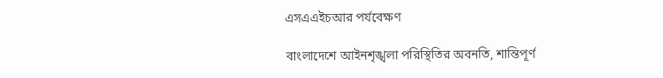এসএএইচআর পর্যবেক্ষণ

বাংলাদেশে আইনশৃঙ্খলা পরিস্থিতির অবনতি, শান্তিপূর্ণ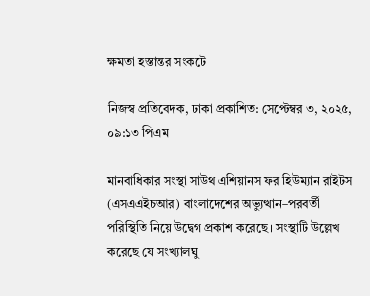ক্ষমতা হস্তান্তর সংকটে

নিজস্ব প্রতিবেদক, ঢাকা প্রকাশিত: সেপ্টেম্বর ৩, ২০২৫, ০৯:১৩ পিএম

মানবাধিকার সংস্থা সাউথ এশিয়ানস ফর হিউম্যান রাইটস (এসএএইচআর) বাংলাদেশের অভ্যুত্থান–পরবর্তী পরিস্থিতি নিয়ে উদ্বেগ প্রকাশ করেছে। সংস্থাটি উল্লেখ করেছে যে সংখ্যালঘু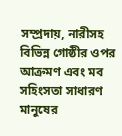সম্প্রদায়, নারীসহ বিভিন্ন গোষ্ঠীর ওপর আক্রমণ এবং মব সহিংসতা সাধারণ মানুষের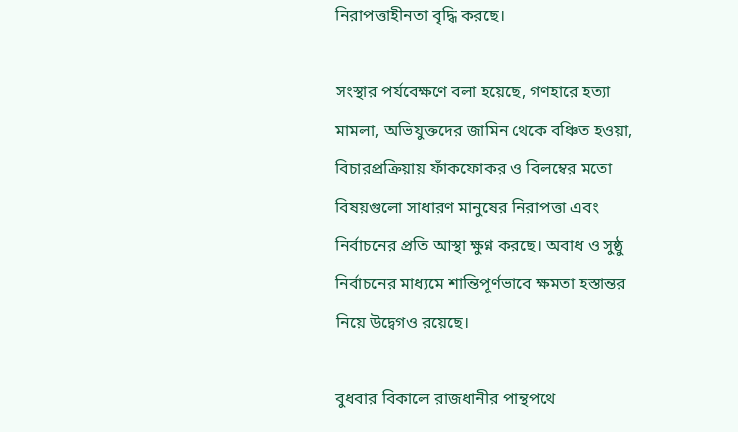নিরাপত্তাহীনতা বৃদ্ধি করছে।

সংস্থার পর্যবেক্ষণে বলা হয়েছে, গণহারে হত্যা মামলা, অভিযুক্তদের জামিন থেকে বঞ্চিত হওয়া, বিচারপ্রক্রিয়ায় ফাঁকফোকর ও বিলম্বের মতো বিষয়গুলো সাধারণ মানুষের নিরাপত্তা এবং নির্বাচনের প্রতি আস্থা ক্ষুণ্ন করছে। অবাধ ও সুষ্ঠু নির্বাচনের মাধ্যমে শান্তিপূর্ণভাবে ক্ষমতা হস্তান্তর নিয়ে উদ্বেগও রয়েছে।

বুধবার বিকালে রাজধানীর পান্থপথে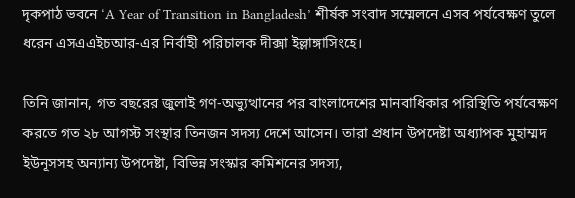দৃকপাঠ ভবনে ‘A Year of Transition in Bangladesh’ শীর্ষক সংবাদ সম্মেলনে এসব পর্যবেক্ষণ তুলে ধরেন এসএএইচআর-এর নির্বাহী পরিচালক দীক্সা ইল্লাঙ্গাসিংহে।

তিনি জানান, গত বছরের জুলাই গণ-অভ্যুত্থানের পর বাংলাদেশের মানবাধিকার পরিস্থিতি পর্যবেক্ষণ করতে গত ২৮ আগস্ট সংস্থার তিনজন সদস্য দেশে আসেন। তারা প্রধান উপদেষ্টা অধ্যাপক মুহাম্মদ ইউনূসসহ অন্যান্য উপদেষ্টা, বিভিন্ন সংস্কার কমিশনের সদস্য,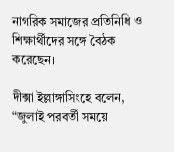নাগরিক সমাজের প্রতিনিধি ও শিক্ষার্থীদের সঙ্গে বৈঠক করেছেন।

দীক্সা ইল্লাঙ্গাসিংহে বলেন, “জুলাই পরবর্তী সময়ে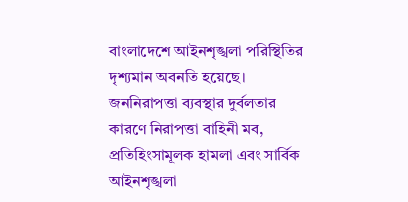বাংলাদেশে আইনশৃঙ্খলা পরিস্থিতির দৃশ্যমান অবনতি হয়েছে। জননিরাপত্তা ব্যবস্থার দুর্বলতার কারণে নিরাপত্তা বাহিনী মব, প্রতিহিংসামূলক হামলা এবং সার্বিক আইনশৃঙ্খলা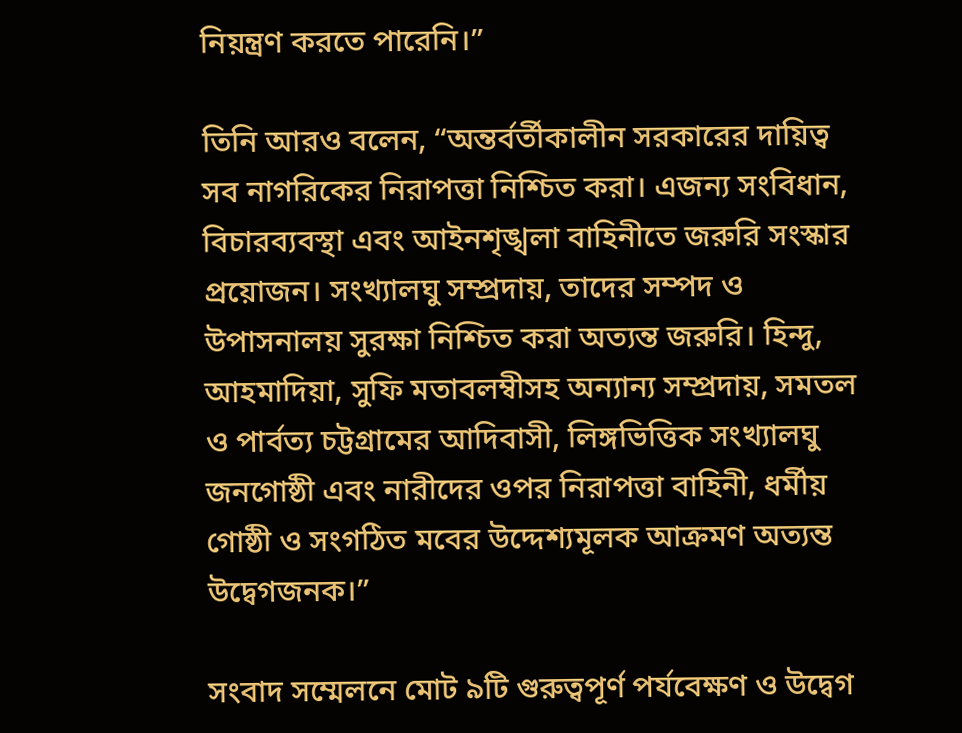নিয়ন্ত্রণ করতে পারেনি।”

তিনি আরও বলেন, “অন্তর্বর্তীকালীন সরকারের দায়িত্ব সব নাগরিকের নিরাপত্তা নিশ্চিত করা। এজন্য সংবিধান, বিচারব্যবস্থা এবং আইনশৃঙ্খলা বাহিনীতে জরুরি সংস্কার প্রয়োজন। সংখ্যালঘু সম্প্রদায়, তাদের সম্পদ ও উপাসনালয় সুরক্ষা নিশ্চিত করা অত্যন্ত জরুরি। হিন্দু, আহমাদিয়া, সুফি মতাবলম্বীসহ অন্যান্য সম্প্রদায়, সমতল ও পার্বত্য চট্টগ্রামের আদিবাসী, লিঙ্গভিত্তিক সংখ্যালঘু জনগোষ্ঠী এবং নারীদের ওপর নিরাপত্তা বাহিনী, ধর্মীয় গোষ্ঠী ও সংগঠিত মবের উদ্দেশ্যমূলক আক্রমণ অত্যন্ত উদ্বেগজনক।”

সংবাদ সম্মেলনে মোট ৯টি গুরুত্বপূর্ণ পর্যবেক্ষণ ও উদ্বেগ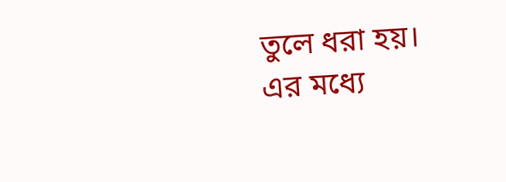তুলে ধরা হয়। এর মধ্যে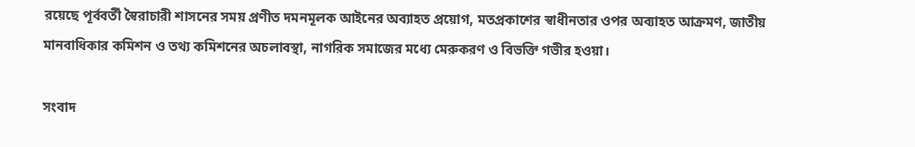রয়েছে পূর্ববর্তী স্বৈরাচারী শাসনের সময় প্রণীত দমনমূলক আইনের অব্যাহত প্রয়োগ, মতপ্রকাশের স্বাধীনতার ওপর অব্যাহত আক্রমণ, জাতীয় মানবাধিকার কমিশন ও তথ্য কমিশনের অচলাবস্থা, নাগরিক সমাজের মধ্যে মেরুকরণ ও বিভক্তি গভীর হওয়া।

সংবাদ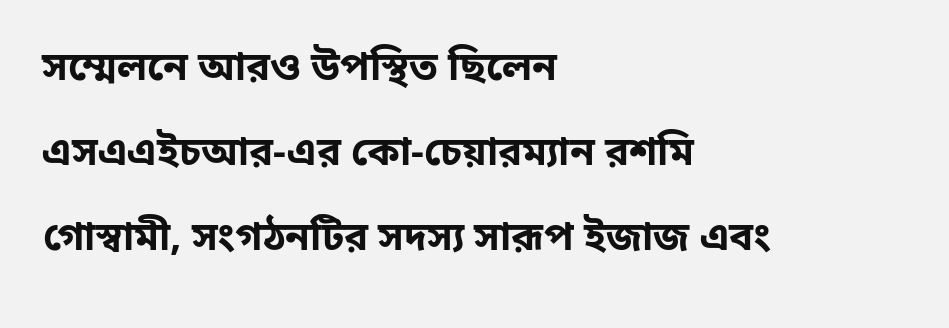সম্মেলনে আরও উপস্থিত ছিলেন এসএএইচআর-এর কো-চেয়ারম্যান রশমি গোস্বামী, সংগঠনটির সদস্য সারূপ ইজাজ এবং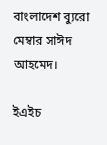বাংলাদেশ ব্যুরো মেম্বার সাঈদ আহমেদ।

ইএইচ